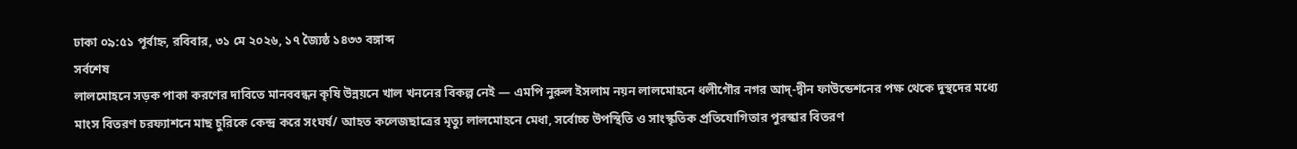ঢাকা ০৯:৫১ পূর্বাহ্ন, রবিবার, ৩১ মে ২০২৬, ১৭ জ্যৈষ্ঠ ১৪৩৩ বঙ্গাব্দ
সর্বশেষ
লালমোহনে সড়ক পাকা করণের দাবিতে মানববন্ধন কৃষি উন্নয়নে খাল খননের বিকল্প নেই — এমপি নুরুল ইসলাম নয়ন লালমোহনে ধলীগৌর নগর আদ্-দ্বীন ফাউন্ডেশনের পক্ষ থেকে দুস্থদের মধ্যে মাংস বিতরণ চরফ্যাশনে মাছ চুরিকে কেন্দ্র করে সংঘর্ষ/ আহত কলেজছাত্রের মৃত্যু লালমোহনে মেধা, সর্বোচ্চ উপস্থিতি ও সাংস্কৃতিক প্রতিযোগিতার পুরস্কার বিতরণ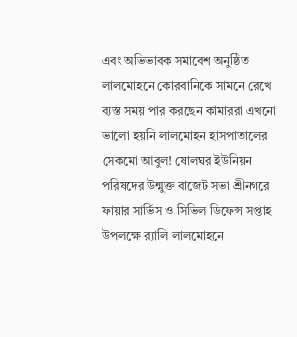এবং অভিভাবক সমাবেশ অনুষ্ঠিত লালমোহনে কোরবানিকে সামনে রেখে ব্যস্ত সময় পার করছেন কামাররা এখনো ভালো হয়নি লালমোহন হাসপাতালের সেকমো আবুল! ষোলঘর ইউনিয়ন পরিষদের উন্মুক্ত বাজেট সভা শ্রীনগরে ফায়ার সার্ভিস ও সিভিল ডিফেন্স সপ্তাহ  উপলক্ষে র‌্যালি লালমোহনে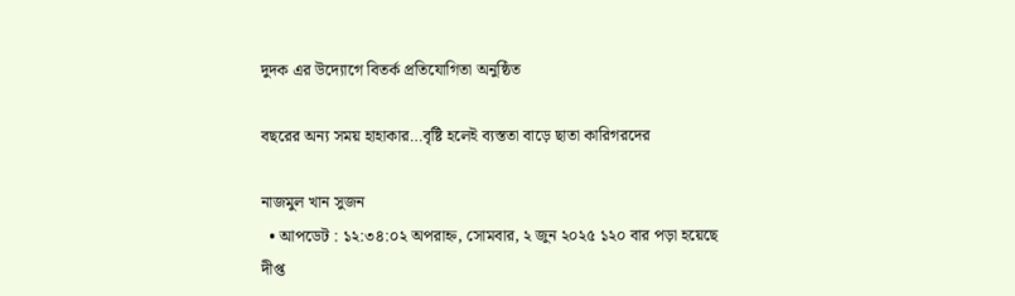দুদক এর উদ্যোগে বিতর্ক প্রতিযোগিতা অনুষ্ঠিত

বছরের অন্য সময় হাহাকার…বৃষ্টি হলেই ব্যস্ততা বাড়ে ছাতা কারিগরদের

নাজমুল খান সুজন
  • আপডেট : ১২:৩৪:০২ অপরাহ্ন, সোমবার, ২ জুন ২০২৫ ১২০ বার পড়া হয়েছে
দীপ্ত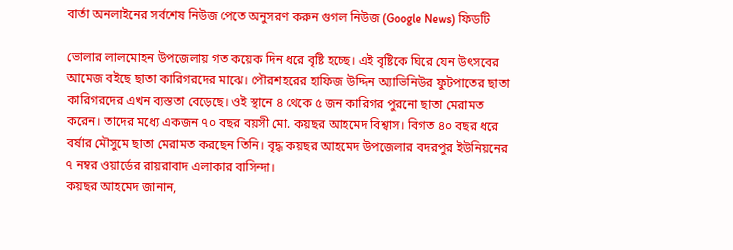বার্তা অনলাইনের সর্বশেষ নিউজ পেতে অনুসরণ করুন গুগল নিউজ (Google News) ফিডটি

ভোলার লালমোহন উপজেলায় গত কয়েক দিন ধরে বৃষ্টি হচ্ছে। এই বৃষ্টিকে ঘিরে যেন উৎসবের আমেজ বইছে ছাতা কারিগরদের মাঝে। পৌরশহরের হাফিজ উদ্দিন অ্যাভিনিউর ফুটপাতের ছাতা কারিগরদের এখন ব্যস্ততা বেড়েছে। ওই স্থানে ৪ থেকে ৫ জন কারিগর পুরনো ছাতা মেরামত করেন। তাদের মধ্যে একজন ৭০ বছর বয়সী মো. কয়ছর আহমেদ বিশ্বাস। বিগত ৪০ বছর ধরে বর্ষার মৌসুমে ছাতা মেরামত করছেন তিনি। বৃদ্ধ কয়ছর আহমেদ উপজেলার বদরপুর ইউনিয়নের ৭ নম্বর ওয়ার্ডের রায়রাবাদ এলাকার বাসিন্দা।
কয়ছর আহমেদ জানান,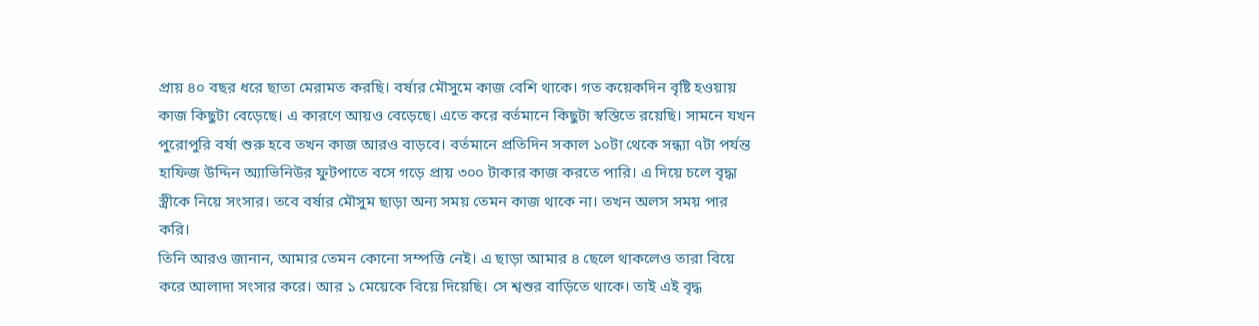প্রায় ৪০ বছর ধরে ছাতা মেরামত করছি। বর্ষার মৌসুমে কাজ বেশি থাকে। গত কয়েকদিন বৃষ্টি হওয়ায় কাজ কিছুটা বেড়েছে। এ কারণে আয়ও বেড়েছে। এতে করে বর্তমানে কিছুটা স্বস্তিতে রয়েছি। সামনে যখন পুরোপুরি বর্ষা শুরু হবে তখন কাজ আরও বাড়বে। বর্তমানে প্রতিদিন সকাল ১০টা থেকে সন্ধ্যা ৭টা পর্যন্ত হাফিজ উদ্দিন অ্যাভিনিউর ফুটপাতে বসে গড়ে প্রায় ৩০০ টাকার কাজ করতে পারি। এ দিয়ে চলে বৃদ্ধা স্ত্রীকে নিয়ে সংসার। তবে বর্ষার মৌসুম ছাড়া অন্য সময় তেমন কাজ থাকে না। তখন অলস সময় পার করি।
তিনি আরও জানান, আমার তেমন কোনো সম্পত্তি নেই। এ ছাড়া আমার ৪ ছেলে থাকলেও তারা বিয়ে করে আলাদা সংসার করে। আর ১ মেয়েকে বিয়ে দিয়েছি। সে শ্বশুর বাড়িতে থাকে। তাই এই বৃদ্ধ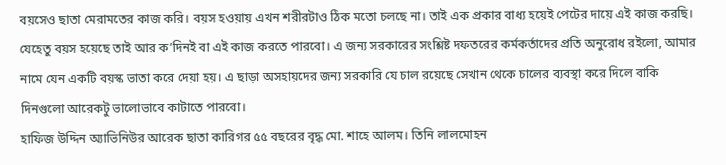বয়সেও ছাতা মেরামতের কাজ করি। বয়স হওয়ায় এখন শরীরটাও ঠিক মতো চলছে না। তাই এক প্রকার বাধ্য হয়েই পেটের দায়ে এই কাজ করছি। যেহেতু বয়স হয়েছে তাই আর ক’দিনই বা এই কাজ করতে পারবো। এ জন্য সরকারের সংশ্লিষ্ট দফতরের কর্মকর্তাদের প্রতি অনুরোধ রইলো, আমার নামে যেন একটি বয়স্ক ভাতা করে দেয়া হয়। এ ছাড়া অসহায়দের জন্য সরকারি যে চাল রয়েছে সেখান থেকে চালের ব্যবস্থা করে দিলে বাকি দিনগুলো আরেকটু ভালোভাবে কাটাতে পারবো।
হাফিজ উদ্দিন অ্যাভিনিউর আরেক ছাতা কারিগর ৫৫ বছরের বৃদ্ধ মো. শাহে আলম। তিনি লালমোহন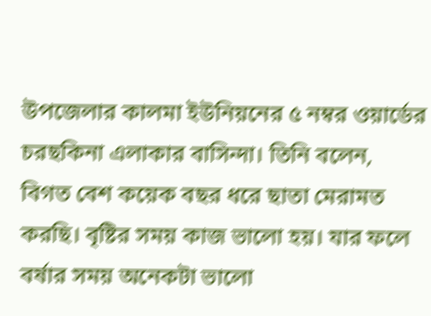উপজেলার কালমা ইউনিয়নের ৫ নম্বর ওয়ার্ডের চরছকিনা এলাকার বাসিন্দা। তিনি বলেন, বিগত বেশ কয়েক বছর ধরে ছাতা মেরামত করছি। বৃষ্টির সময় কাজ ভালো হয়। যার ফলে বর্ষার সময় অনেকটা ভালো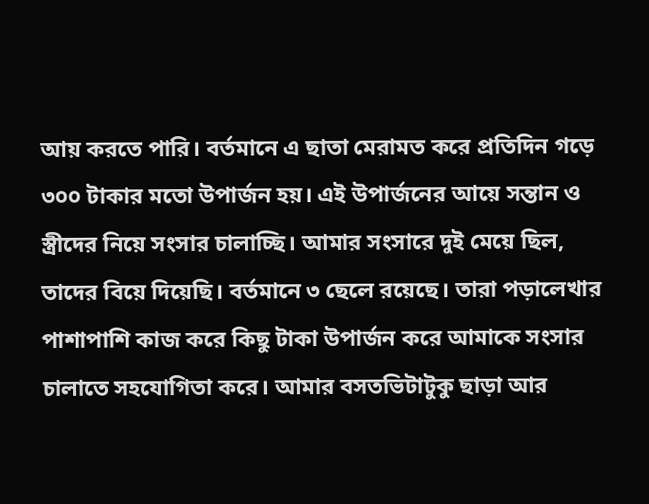আয় করতে পারি। বর্তমানে এ ছাতা মেরামত করে প্রতিদিন গড়ে ৩০০ টাকার মতো উপার্জন হয়। এই উপার্জনের আয়ে সন্তান ও স্ত্রীদের নিয়ে সংসার চালাচ্ছি। আমার সংসারে দুই মেয়ে ছিল, তাদের বিয়ে দিয়েছি। বর্তমানে ৩ ছেলে রয়েছে। তারা পড়ালেখার পাশাপাশি কাজ করে কিছু টাকা উপার্জন করে আমাকে সংসার চালাতে সহযোগিতা করে। আমার বসতভিটাটুকু ছাড়া আর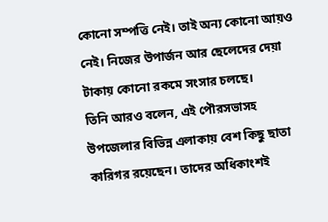কোনো সম্পত্তি নেই। তাই অন্য কোনো আয়ও নেই। নিজের উপার্জন আর ছেলেদের দেয়া টাকায় কোনো রকমে সংসার চলছে।
তিনি আরও বলেন, এই পৌরসভাসহ উপজেলার বিভিন্ন এলাকায় বেশ কিছু ছাতা কারিগর রয়েছেন। তাদের অধিকাংশই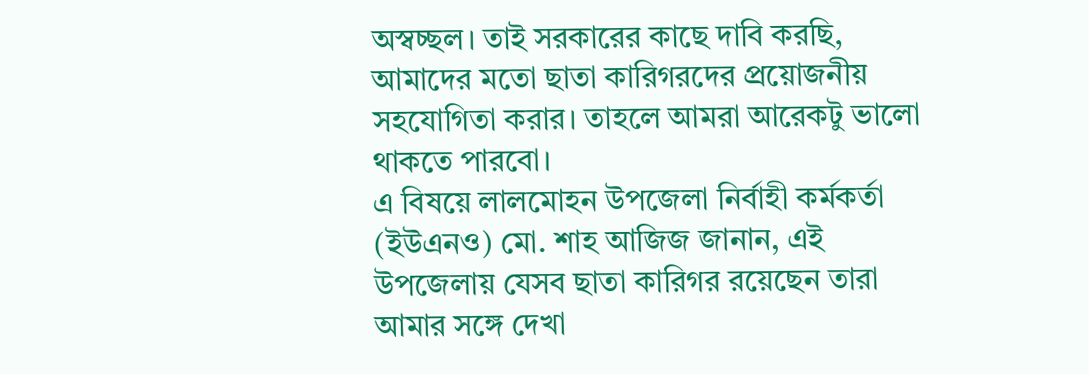অস্বচ্ছল। তাই সরকারের কাছে দাবি করছি, আমাদের মতো ছাতা কারিগরদের প্রয়োজনীয় সহযোগিতা করার। তাহলে আমরা আরেকটু ভালো থাকতে পারবো।
এ বিষয়ে লালমোহন উপজেলা নির্বাহী কর্মকর্তা (ইউএনও) মো. শাহ আজিজ জানান, এই উপজেলায় যেসব ছাতা কারিগর রয়েছেন তারা আমার সঙ্গে দেখা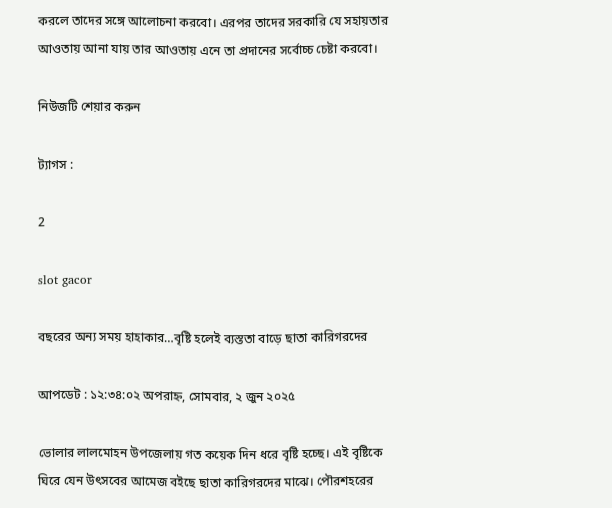করলে তাদের সঙ্গে আলোচনা করবো। এরপর তাদের সরকারি যে সহায়তার আওতায় আনা যায় তার আওতায় এনে তা প্রদানের সর্বোচ্চ চেষ্টা করবো।

নিউজটি শেয়ার করুন

ট্যাগস :

2

slot gacor

বছরের অন্য সময় হাহাকার…বৃষ্টি হলেই ব্যস্ততা বাড়ে ছাতা কারিগরদের

আপডেট : ১২:৩৪:০২ অপরাহ্ন, সোমবার, ২ জুন ২০২৫

ভোলার লালমোহন উপজেলায় গত কয়েক দিন ধরে বৃষ্টি হচ্ছে। এই বৃষ্টিকে ঘিরে যেন উৎসবের আমেজ বইছে ছাতা কারিগরদের মাঝে। পৌরশহরের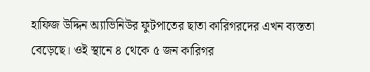হাফিজ উদ্দিন অ্যাভিনিউর ফুটপাতের ছাতা কারিগরদের এখন ব্যস্ততা বেড়েছে। ওই স্থানে ৪ থেকে ৫ জন কারিগর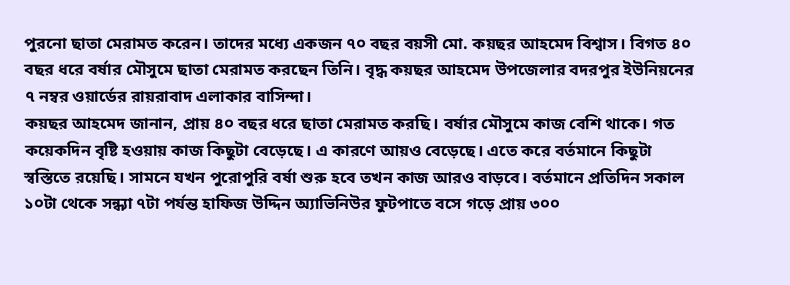পুরনো ছাতা মেরামত করেন। তাদের মধ্যে একজন ৭০ বছর বয়সী মো. কয়ছর আহমেদ বিশ্বাস। বিগত ৪০ বছর ধরে বর্ষার মৌসুমে ছাতা মেরামত করছেন তিনি। বৃদ্ধ কয়ছর আহমেদ উপজেলার বদরপুর ইউনিয়নের ৭ নম্বর ওয়ার্ডের রায়রাবাদ এলাকার বাসিন্দা।
কয়ছর আহমেদ জানান, প্রায় ৪০ বছর ধরে ছাতা মেরামত করছি। বর্ষার মৌসুমে কাজ বেশি থাকে। গত কয়েকদিন বৃষ্টি হওয়ায় কাজ কিছুটা বেড়েছে। এ কারণে আয়ও বেড়েছে। এতে করে বর্তমানে কিছুটা স্বস্তিতে রয়েছি। সামনে যখন পুরোপুরি বর্ষা শুরু হবে তখন কাজ আরও বাড়বে। বর্তমানে প্রতিদিন সকাল ১০টা থেকে সন্ধ্যা ৭টা পর্যন্ত হাফিজ উদ্দিন অ্যাভিনিউর ফুটপাতে বসে গড়ে প্রায় ৩০০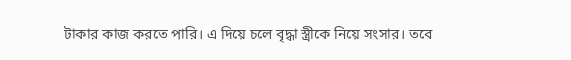টাকার কাজ করতে পারি। এ দিয়ে চলে বৃদ্ধা স্ত্রীকে নিয়ে সংসার। তবে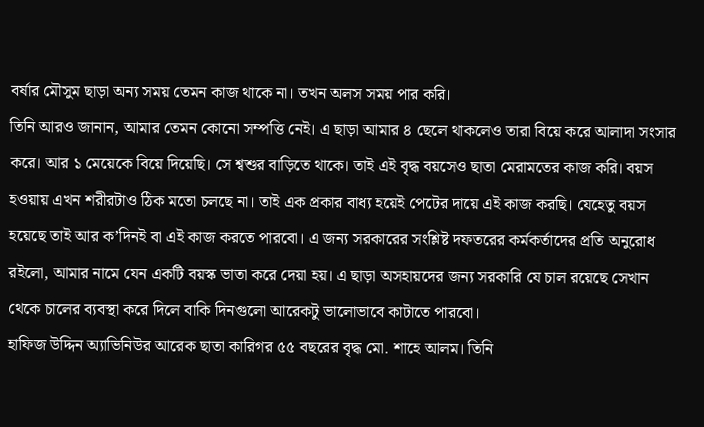বর্ষার মৌসুম ছাড়া অন্য সময় তেমন কাজ থাকে না। তখন অলস সময় পার করি।
তিনি আরও জানান, আমার তেমন কোনো সম্পত্তি নেই। এ ছাড়া আমার ৪ ছেলে থাকলেও তারা বিয়ে করে আলাদা সংসার করে। আর ১ মেয়েকে বিয়ে দিয়েছি। সে শ্বশুর বাড়িতে থাকে। তাই এই বৃদ্ধ বয়সেও ছাতা মেরামতের কাজ করি। বয়স হওয়ায় এখন শরীরটাও ঠিক মতো চলছে না। তাই এক প্রকার বাধ্য হয়েই পেটের দায়ে এই কাজ করছি। যেহেতু বয়স হয়েছে তাই আর ক’দিনই বা এই কাজ করতে পারবো। এ জন্য সরকারের সংশ্লিষ্ট দফতরের কর্মকর্তাদের প্রতি অনুরোধ রইলো, আমার নামে যেন একটি বয়স্ক ভাতা করে দেয়া হয়। এ ছাড়া অসহায়দের জন্য সরকারি যে চাল রয়েছে সেখান থেকে চালের ব্যবস্থা করে দিলে বাকি দিনগুলো আরেকটু ভালোভাবে কাটাতে পারবো।
হাফিজ উদ্দিন অ্যাভিনিউর আরেক ছাতা কারিগর ৫৫ বছরের বৃদ্ধ মো. শাহে আলম। তিনি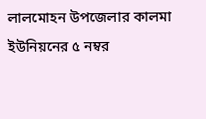লালমোহন উপজেলার কালমা ইউনিয়নের ৫ নম্বর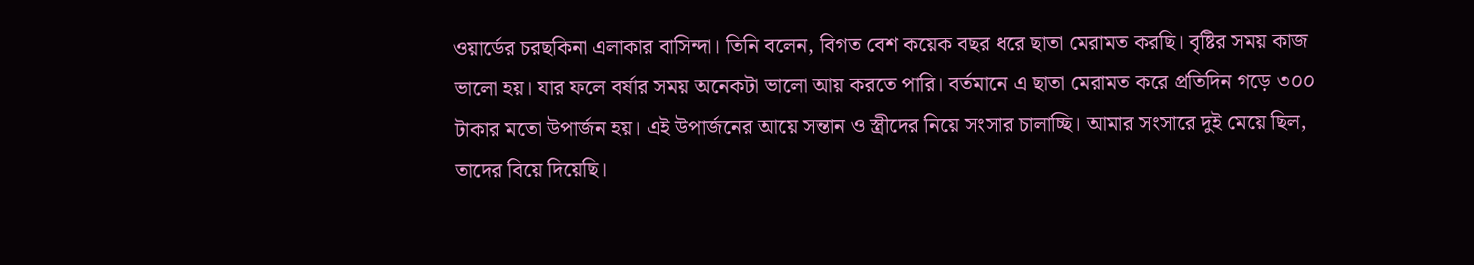ওয়ার্ডের চরছকিনা এলাকার বাসিন্দা। তিনি বলেন, বিগত বেশ কয়েক বছর ধরে ছাতা মেরামত করছি। বৃষ্টির সময় কাজ ভালো হয়। যার ফলে বর্ষার সময় অনেকটা ভালো আয় করতে পারি। বর্তমানে এ ছাতা মেরামত করে প্রতিদিন গড়ে ৩০০ টাকার মতো উপার্জন হয়। এই উপার্জনের আয়ে সন্তান ও স্ত্রীদের নিয়ে সংসার চালাচ্ছি। আমার সংসারে দুই মেয়ে ছিল, তাদের বিয়ে দিয়েছি।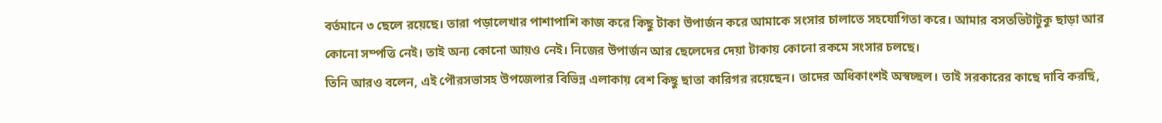বর্তমানে ৩ ছেলে রয়েছে। তারা পড়ালেখার পাশাপাশি কাজ করে কিছু টাকা উপার্জন করে আমাকে সংসার চালাতে সহযোগিতা করে। আমার বসতভিটাটুকু ছাড়া আর কোনো সম্পত্তি নেই। তাই অন্য কোনো আয়ও নেই। নিজের উপার্জন আর ছেলেদের দেয়া টাকায় কোনো রকমে সংসার চলছে।
তিনি আরও বলেন, এই পৌরসভাসহ উপজেলার বিভিন্ন এলাকায় বেশ কিছু ছাতা কারিগর রয়েছেন। তাদের অধিকাংশই অস্বচ্ছল। তাই সরকারের কাছে দাবি করছি,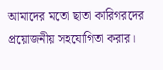আমাদের মতো ছাতা কারিগরদের প্রয়োজনীয় সহযোগিতা করার।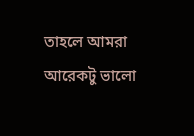তাহলে আমরা আরেকটু ভালো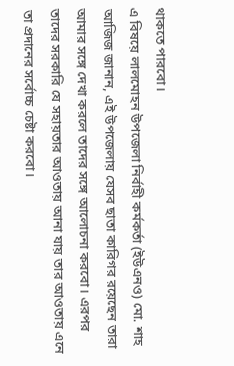থাকতে পারবো।
এ বিষয়ে লালমোহন উপজেলা নির্বাহী কর্মকর্তা (ইউএনও) মো. শাহ আজিজ জানান, এই উপজেলায় যেসব ছাতা কারিগর রয়েছেন তারা আমার সঙ্গে দেখা করলে তাদের সঙ্গে আলোচনা করবো। এরপর তাদের সরকারি যে সহায়তার আওতায় আনা যায় তার আওতায় এনে তা প্রদানের সর্বোচ্চ চেষ্টা করবো।